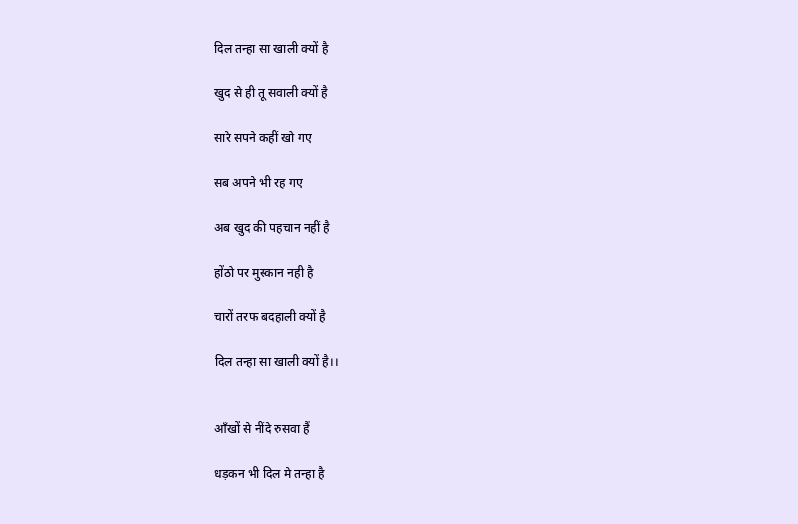दिल तन्हा सा खाली क्यों है

खुद से ही तू सवाली क्यों है

सारे सपने कहीं खो गए

सब अपने भी रह गए

अब खुद की पहचान नहीं है

होंठो पर मुस्कान नही है

चारों तरफ बदहाली क्यों है

दिल तन्हा सा खाली क्यों है।।


आँखों से नींदे रुसवा हैं

धड़कन भी दिल मे तन्हा है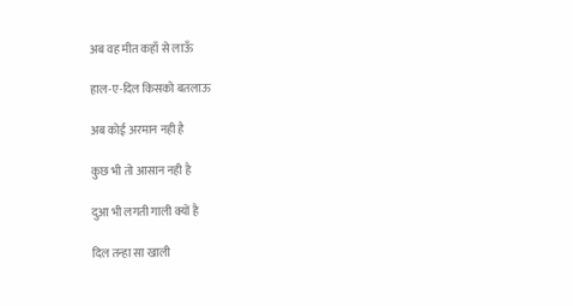अब वह मीत कहाँ से लाऊँ

हाल-ए-दिल किसको बतलाऊ

अब कोई अरमान नही है

कुछ भी तो आसान नही है

दुआ भी लगती गाली क्यों है

दिल तन्हा सा खाली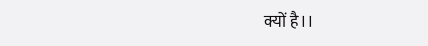क्यों है।।